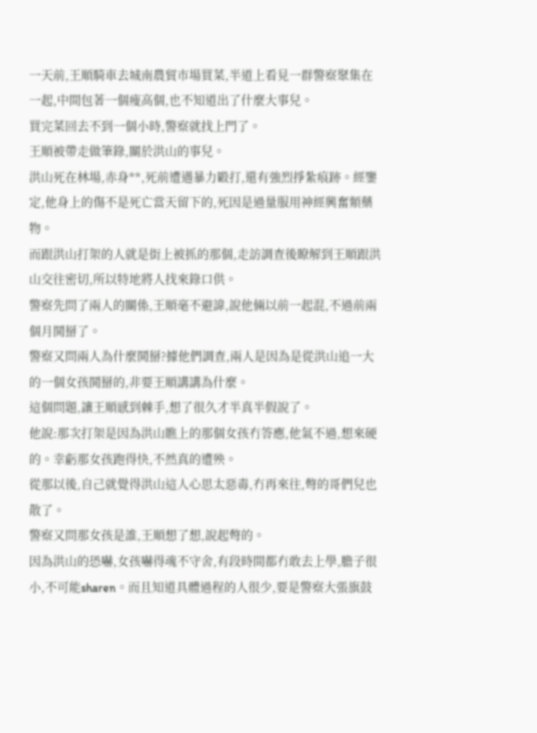一天前,王順騎車去城南農貿市場買菜,半道上看見一群警察聚集在一起,中間包著一個瘦高個,也不知道出了什麼大事兒。
買完菜回去不到一個小時,警察就找上門了。
王順被帶走做筆錄,關於洪山的事兒。
洪山死在林場,赤身**,死前遭遇暴力毆打,還有強烈掙紮痕跡。經鑒定,他身上的傷不是死亡當天留下的,死因是過量服用神經興奮類藥物。
而跟洪山打架的人就是街上被抓的那個,走訪調查後瞭解到王順跟洪山交往密切,所以特地將人找來錄口供。
警察先問了兩人的關係,王順毫不避諱,說他倆以前一起混,不過前兩個月鬨掰了。
警察又問兩人為什麼鬨掰?據他們調查,兩人是因為是從洪山追一大的一個女孩鬨掰的,非要王順講講為什麼。
這個問題,讓王順感到棘手,想了很久才半真半假說了。
他說:那次打架是因為洪山瞧上的那個女孩冇答應,他氣不過,想來硬的。幸虧那女孩跑得快,不然真的遭殃。
從那以後,自己就覺得洪山這人心思太惡毒,冇再來往,彆的哥們兒也散了。
警察又問那女孩是誰,王順想了想,說起彆的。
因為洪山的恐嚇,女孩嚇得魂不守舍,有段時間都冇敢去上學,膽子很小,不可能sharen。而且知道具體過程的人很少,要是警察大張旗鼓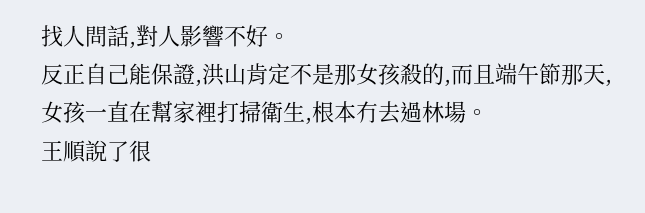找人問話,對人影響不好。
反正自己能保證,洪山肯定不是那女孩殺的,而且端午節那天,女孩一直在幫家裡打掃衛生,根本冇去過林場。
王順說了很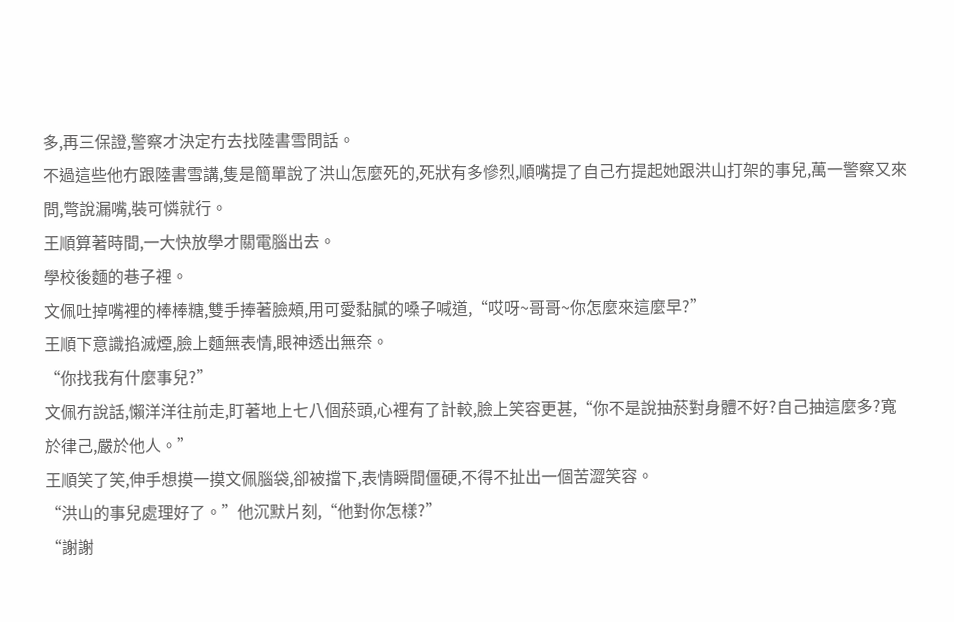多,再三保證,警察才決定冇去找陸書雪問話。
不過這些他冇跟陸書雪講,隻是簡單說了洪山怎麼死的,死狀有多慘烈,順嘴提了自己冇提起她跟洪山打架的事兒,萬一警察又來問,彆說漏嘴,裝可憐就行。
王順算著時間,一大快放學才關電腦出去。
學校後麵的巷子裡。
文佩吐掉嘴裡的棒棒糖,雙手捧著臉頰,用可愛黏膩的嗓子喊道,“哎呀~哥哥~你怎麼來這麼早?”
王順下意識掐滅煙,臉上麵無表情,眼神透出無奈。
“你找我有什麼事兒?”
文佩冇說話,懶洋洋往前走,盯著地上七八個菸頭,心裡有了計較,臉上笑容更甚,“你不是說抽菸對身體不好?自己抽這麼多?寬於律己,嚴於他人。”
王順笑了笑,伸手想摸一摸文佩腦袋,卻被擋下,表情瞬間僵硬,不得不扯出一個苦澀笑容。
“洪山的事兒處理好了。”他沉默片刻,“他對你怎樣?”
“謝謝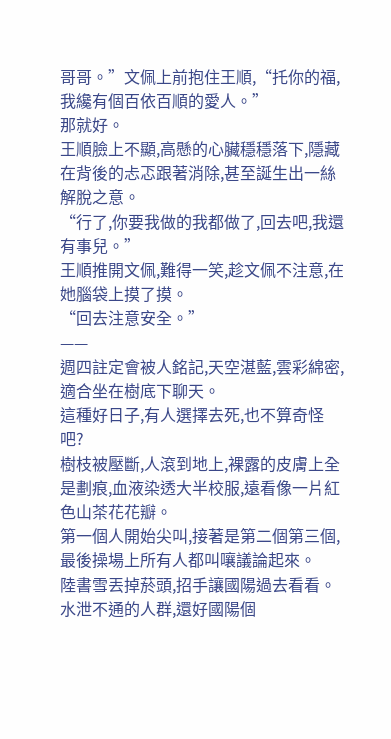哥哥。”文佩上前抱住王順,“托你的福,我纔有個百依百順的愛人。”
那就好。
王順臉上不顯,高懸的心臟穩穩落下,隱藏在背後的忐忑跟著消除,甚至誕生出一絲解脫之意。
“行了,你要我做的我都做了,回去吧,我還有事兒。”
王順推開文佩,難得一笑,趁文佩不注意,在她腦袋上摸了摸。
“回去注意安全。”
——
週四註定會被人銘記,天空湛藍,雲彩綿密,適合坐在樹底下聊天。
這種好日子,有人選擇去死,也不算奇怪吧?
樹枝被壓斷,人滾到地上,裸露的皮膚上全是劃痕,血液染透大半校服,遠看像一片紅色山茶花花瓣。
第一個人開始尖叫,接著是第二個第三個,最後操場上所有人都叫嚷議論起來。
陸書雪丟掉菸頭,招手讓國陽過去看看。
水泄不通的人群,還好國陽個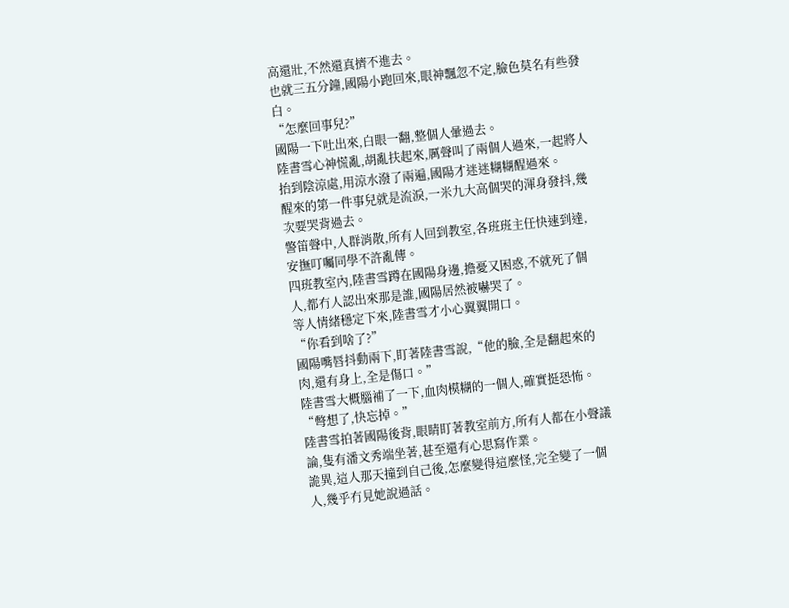高還壯,不然還真擠不進去。
也就三五分鐘,國陽小跑回來,眼神飄忽不定,臉色莫名有些發白。
“怎麼回事兒?”
國陽一下吐出來,白眼一翻,整個人暈過去。
陸書雪心神慌亂,胡亂扶起來,厲聲叫了兩個人過來,一起將人抬到陰涼處,用涼水潑了兩遍,國陽才迷迷糊糊醒過來。
醒來的第一件事兒就是流淚,一米九大高個哭的渾身發抖,幾次要哭背過去。
警笛聲中,人群消散,所有人回到教室,各班班主任快速到達,安撫叮囑同學不許亂傳。
四班教室內,陸書雪蹲在國陽身邊,擔憂又困惑,不就死了個人,都冇人認出來那是誰,國陽居然被嚇哭了。
等人情緒穩定下來,陸書雪才小心翼翼開口。
“你看到啥了?”
國陽嘴唇抖動兩下,盯著陸書雪說,“他的臉,全是翻起來的肉,還有身上,全是傷口。”
陸書雪大概腦補了一下,血肉模糊的一個人,確實挺恐怖。
“彆想了,快忘掉。”
陸書雪拍著國陽後背,眼睛盯著教室前方,所有人都在小聲議論,隻有潘文秀端坐著,甚至還有心思寫作業。
詭異,這人那天撞到自己後,怎麼變得這麼怪,完全變了一個人,幾乎冇見她說過話。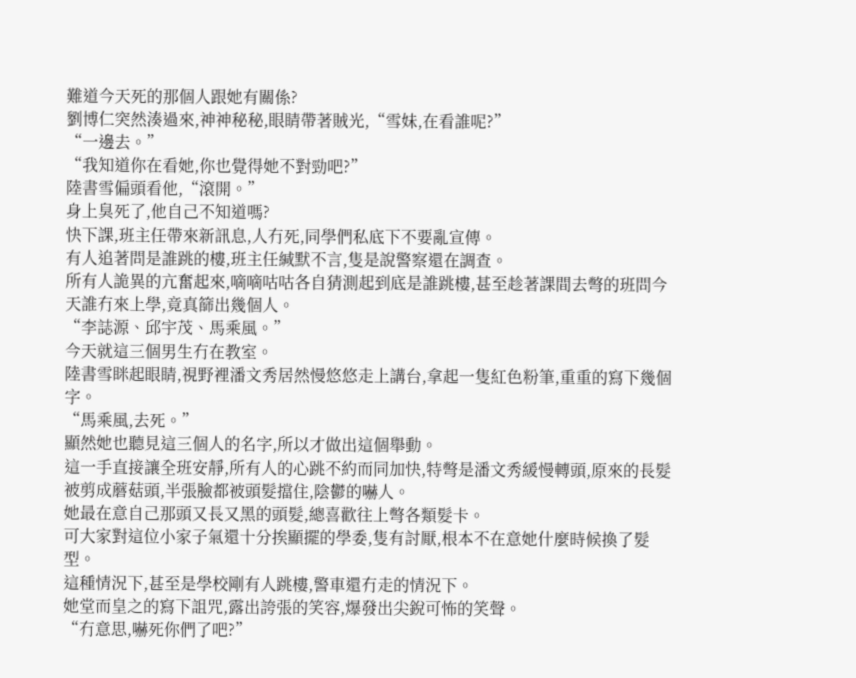難道今天死的那個人跟她有關係?
劉博仁突然湊過來,神神秘秘,眼睛帶著賊光,“雪妹,在看誰呢?”
“一邊去。”
“我知道你在看她,你也覺得她不對勁吧?”
陸書雪偏頭看他,“滾開。”
身上臭死了,他自己不知道嗎?
快下課,班主任帶來新訊息,人冇死,同學們私底下不要亂宣傳。
有人追著問是誰跳的樓,班主任緘默不言,隻是說警察還在調查。
所有人詭異的亢奮起來,嘀嘀咕咕各自猜測起到底是誰跳樓,甚至趁著課間去彆的班問今天誰冇來上學,竟真篩出幾個人。
“李誌源、邱宇茂、馬乘風。”
今天就這三個男生冇在教室。
陸書雪眯起眼睛,視野裡潘文秀居然慢悠悠走上講台,拿起一隻紅色粉筆,重重的寫下幾個字。
“馬乘風,去死。”
顯然她也聽見這三個人的名字,所以才做出這個舉動。
這一手直接讓全班安靜,所有人的心跳不約而同加快,特彆是潘文秀緩慢轉頭,原來的長髮被剪成蘑菇頭,半張臉都被頭髮擋住,陰鬱的嚇人。
她最在意自己那頭又長又黑的頭髮,總喜歡往上彆各類髮卡。
可大家對這位小家子氣還十分挨顯擺的學委,隻有討厭,根本不在意她什麼時候換了髮型。
這種情況下,甚至是學校剛有人跳樓,警車還冇走的情況下。
她堂而皇之的寫下詛咒,露出誇張的笑容,爆發出尖銳可怖的笑聲。
“冇意思,嚇死你們了吧?”